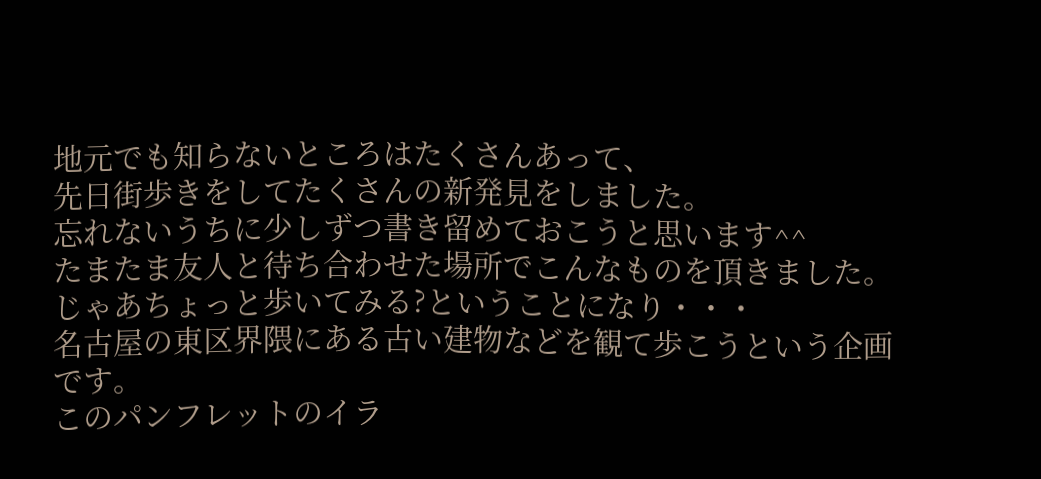地元でも知らないところはたくさんあって、
先日街歩きをしてたくさんの新発見をしました。
忘れないうちに少しずつ書き留めておこうと思います^^
たまたま友人と待ち合わせた場所でこんなものを頂きました。
じゃあちょっと歩いてみる?ということになり・・・
名古屋の東区界隈にある古い建物などを観て歩こうという企画です。
このパンフレットのイラ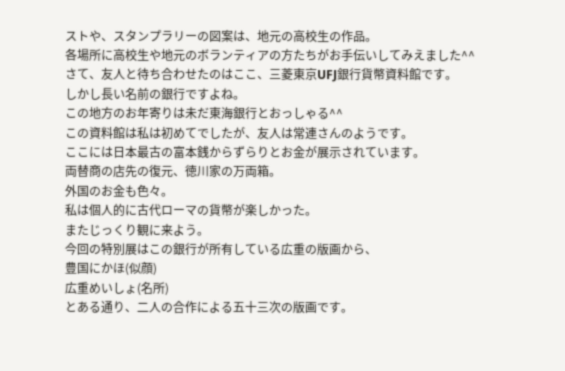ストや、スタンプラリーの図案は、地元の高校生の作品。
各場所に高校生や地元のボランティアの方たちがお手伝いしてみえました^^
さて、友人と待ち合わせたのはここ、三菱東京UFJ銀行貨幣資料館です。
しかし長い名前の銀行ですよね。
この地方のお年寄りは未だ東海銀行とおっしゃる^^
この資料館は私は初めてでしたが、友人は常連さんのようです。
ここには日本最古の富本銭からずらりとお金が展示されています。
両替商の店先の復元、徳川家の万両箱。
外国のお金も色々。
私は個人的に古代ローマの貨幣が楽しかった。
またじっくり観に来よう。
今回の特別展はこの銀行が所有している広重の版画から、
豊国にかほ(似顔)
広重めいしょ(名所)
とある通り、二人の合作による五十三次の版画です。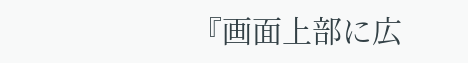『画面上部に広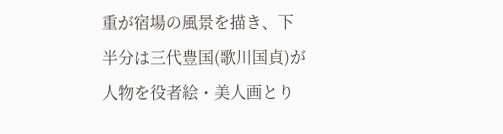重が宿場の風景を描き、下半分は三代豊国(歌川国貞)が人物を役者絵・美人画とり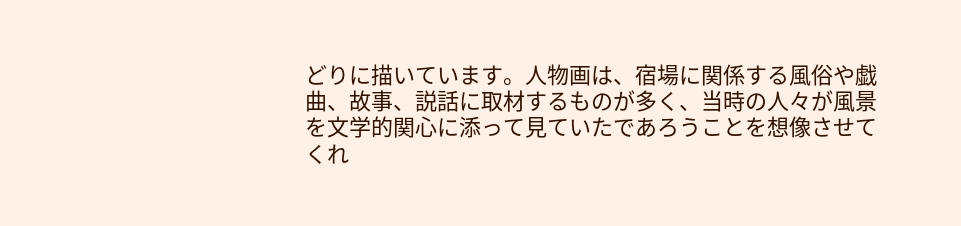どりに描いています。人物画は、宿場に関係する風俗や戯曲、故事、説話に取材するものが多く、当時の人々が風景を文学的関心に添って見ていたであろうことを想像させてくれ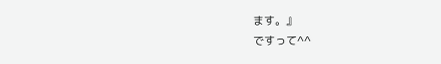ます。』
ですって^^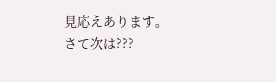見応えあります。
さて次は???